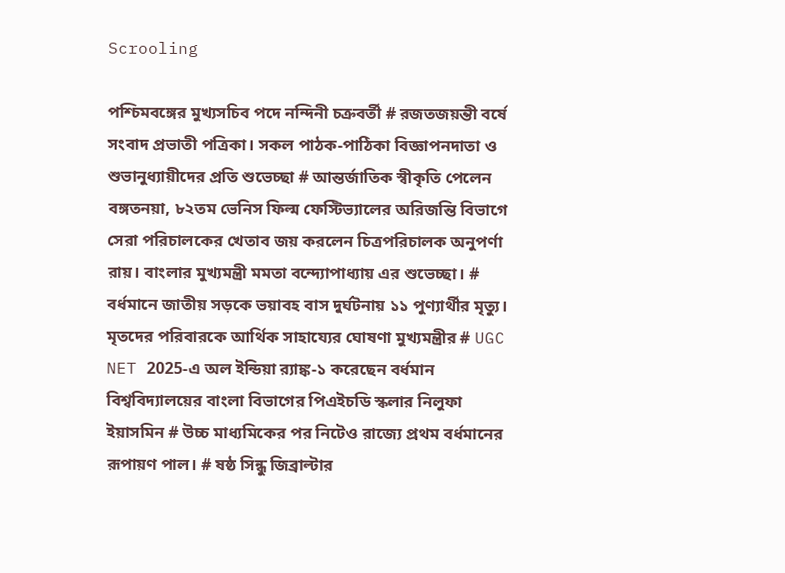Scrooling

পশ্চিমবঙ্গের মুখ্যসচিব পদে নন্দিনী চক্রবর্তী # রজতজয়ন্তী বর্ষে সংবাদ প্রভাতী পত্রিকা। সকল পাঠক-পাঠিকা বিজ্ঞাপনদাতা ও শুভানুধ্যায়ীদের প্রতি শুভেচ্ছা # আন্তর্জাতিক স্বীকৃতি পেলেন বঙ্গতনয়া, ৮২তম ভেনিস ফিল্ম ফেস্টিভ্যালের অরিজন্তি বিভাগে সেরা পরিচালকের খেতাব জয় করলেন চিত্রপরিচালক অনুপর্ণা রায়। বাংলার মুখ্যমন্ত্রী মমতা বন্দ্যোপাধ্যায় এর শুভেচ্ছা। # বর্ধমানে জাতীয় সড়কে ভয়াবহ বাস দুর্ঘটনায় ১১ পুণ্যার্থীর মৃত্যু। মৃতদের পরিবারকে আর্থিক সাহায্যের ঘোষণা মুখ্যমন্ত্রীর # UGC NET 2025-এ অল ইন্ডিয়া র‍্যাঙ্ক-১ করেছেন বর্ধমান বিশ্ববিদ্যালয়ের বাংলা বিভাগের পিএইচডি স্কলার নিলুফা ইয়াসমিন # উচ্চ মাধ্যমিকের পর নিটেও রাজ্যে প্রথম বর্ধমানের রূপায়ণ পাল। # ষষ্ঠ সিন্ধু জিব্রাল্টার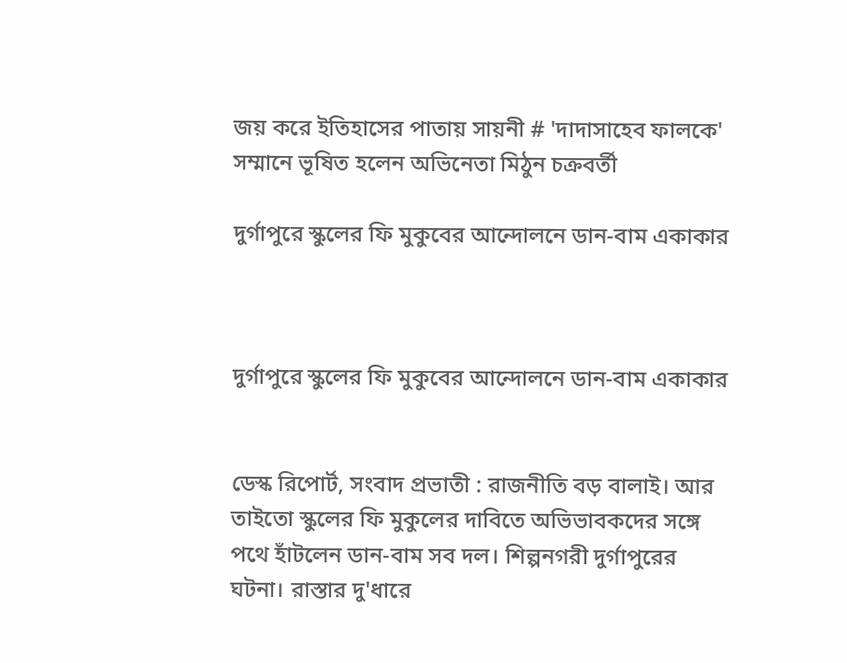জয় করে ইতিহাসের পাতায় সায়নী # 'দাদাসাহেব ফালকে' সম্মানে ভূষিত হলেন অভিনেতা মিঠুন চক্রবর্তী

দুর্গাপুরে স্কুলের ফি মুকুবের আন্দোলনে ডান-বাম একাকার



দুর্গাপুরে স্কুলের ফি মুকুবের আন্দোলনে ডান-বাম একাকার


ডেস্ক রিপোর্ট, সংবাদ প্রভাতী : রাজনীতি বড় বালাই। আর তাইতো স্কুলের ফি মুকুলের দাবিতে অভিভাবকদের সঙ্গে পথে হাঁটলেন ডান-বাম সব দল। শিল্পনগরী দুর্গাপুরের ঘটনা। রাস্তার দু'ধারে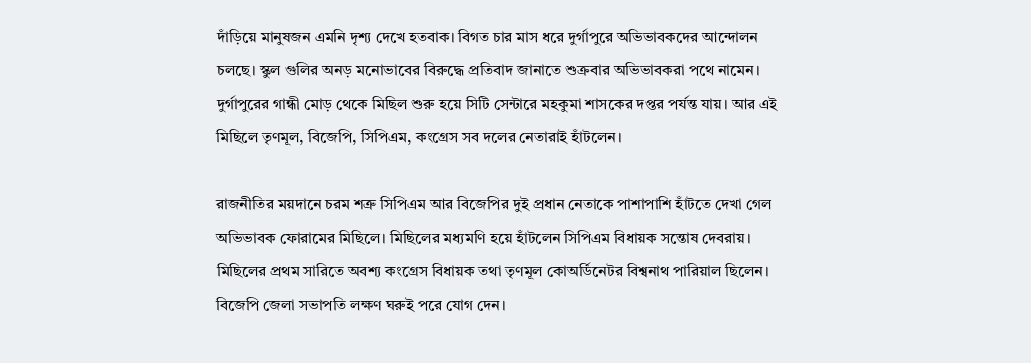দাঁড়িয়ে মানুষজন এমনি দৃশ্য দেখে হতবাক। বিগত চার মাস ধরে দুর্গাপুরে অভিভাবকদের আন্দোলন চলছে। স্কুল গুলির অনড় মনোভাবের বিরুদ্ধে প্রতিবাদ জানাতে শুক্রবার অভিভাবকরা পথে নামেন। দুর্গাপুরের গান্ধী মোড় থেকে মিছিল শুরু হয়ে সিটি সেন্টারে মহকুমা শাসকের দপ্তর পর্যন্ত যায়। আর এই মিছিলে তৃণমূল, বিজেপি, সিপিএম, কংগ্রেস সব দলের নেতারাই হাঁটলেন।

রাজনীতির ময়দানে চরম শত্রু সিপিএম আর বিজেপির দুই প্রধান নেতাকে পাশাপাশি হাঁটতে দেখা গেল অভিভাবক ফোরামের মিছিলে। মিছিলের মধ্যমণি হয়ে হাঁটলেন সিপিএম বিধায়ক সন্তোষ দেবরায়। মিছিলের প্রথম সারিতে অবশ্য কংগ্রেস বিধায়ক তথা তৃণমূল কোঅর্ডিনেটর বিশ্বনাথ পারিয়াল ছিলেন। বিজেপি জেলা সভাপতি লক্ষণ ঘরুই পরে যোগ দেন।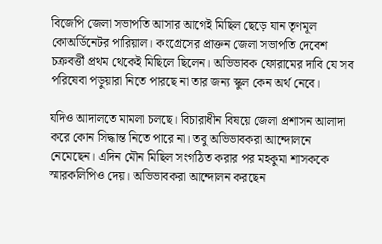বিজেপি জেলা সভাপতি আসার আগেই মিছিল ছেড়ে যান তৃণমূল কোঅর্ডিনেটর পারিয়াল। কংগ্রেসের প্রাক্তন জেলা সভাপতি দেবেশ চক্রবর্ত্তী প্রথম থেকেই মিছিলে ছিলেন। অভিভাবক ফোরামের দাবি যে সব পরিষেবা পড়ুয়ারা নিতে পারছে না তার জন্য স্কুল কেন অর্থ নেবে।

যদিও আদালতে মামলা চলছে। বিচারাধীন বিষয়ে জেলা প্রশাসন আলাদা করে কোন সিদ্ধান্ত নিতে পারে না। তবু অভিভাবকরা আন্দোলনে নেমেছেন। এদিন মৌন মিছিল সংগঠিত করার পর মহকুমা শাসককে স্মারকলিপিও দেয়। অভিভাবকরা আন্দোলন করছেন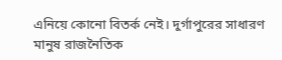এনিয়ে কোনো বিতর্ক নেই। দুর্গাপুরের সাধারণ মানুষ রাজনৈতিক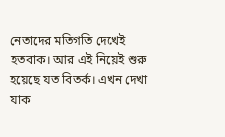নেতাদের মতিগতি দেখেই হতবাক। আর এই নিয়েই শুরু হয়েছে যত বিতর্ক। এখন দেখা যাক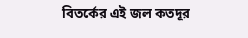বিতর্কের এই জল কতদূর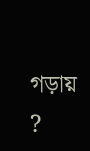গড়ায় ?